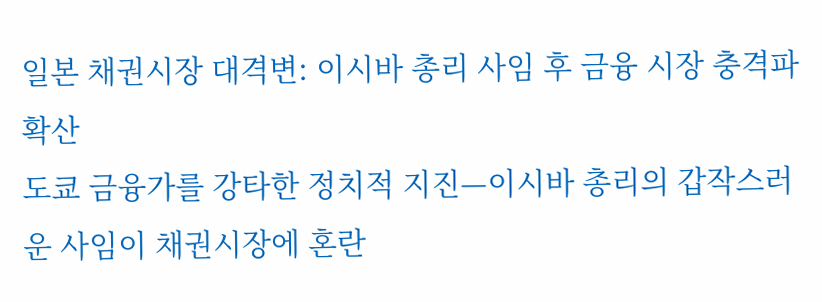일본 채권시장 대격변: 이시바 총리 사임 후 금융 시장 충격파 확산
도쿄 금융가를 강타한 정치적 지진—이시바 총리의 갑작스러운 사임이 채권시장에 혼란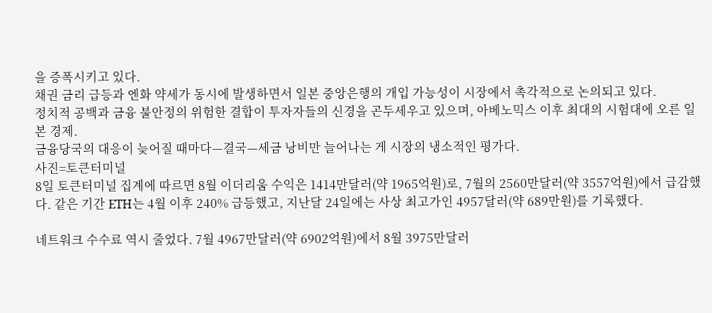을 증폭시키고 있다.
채권 금리 급등과 엔화 약세가 동시에 발생하면서 일본 중앙은행의 개입 가능성이 시장에서 촉각적으로 논의되고 있다.
정치적 공백과 금융 불안정의 위험한 결합이 투자자들의 신경을 곤두세우고 있으며, 아베노믹스 이후 최대의 시험대에 오른 일본 경제.
금융당국의 대응이 늦어질 때마다—결국—세금 낭비만 늘어나는 게 시장의 냉소적인 평가다.
사진=토큰터미널
8일 토큰터미널 집계에 따르면 8월 이더리움 수익은 1414만달러(약 1965억원)로, 7월의 2560만달러(약 3557억원)에서 급감했다. 같은 기간 ETH는 4월 이후 240% 급등했고, 지난달 24일에는 사상 최고가인 4957달러(약 689만원)를 기록했다.

네트워크 수수료 역시 줄었다. 7월 4967만달러(약 6902억원)에서 8월 3975만달러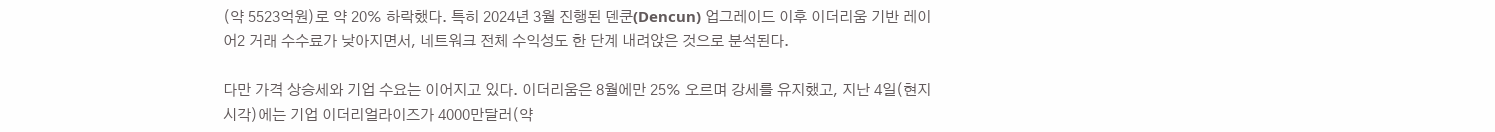(약 5523억원)로 약 20% 하락했다. 특히 2024년 3월 진행된 덴쿤(Dencun) 업그레이드 이후 이더리움 기반 레이어2 거래 수수료가 낮아지면서, 네트워크 전체 수익성도 한 단계 내려앉은 것으로 분석된다.

다만 가격 상승세와 기업 수요는 이어지고 있다. 이더리움은 8월에만 25% 오르며 강세를 유지했고, 지난 4일(현지시각)에는 기업 이더리얼라이즈가 4000만달러(약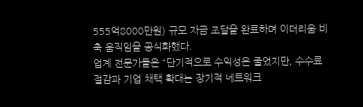555억8000만원) 규모 자금 조달을 완료하며 이더리움 비축 움직임을 공식화했다.
업계 전문가들은 “단기적으로 수익성은 줄었지만, 수수료 절감과 기업 채택 확대는 장기적 네트워크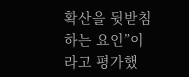확산을 뒷받침하는 요인”이라고 평가했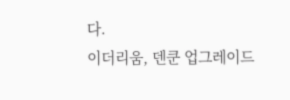다.
이더리움, 덴쿤 업그레이드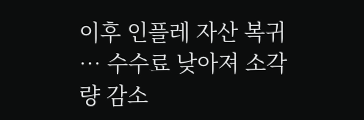이후 인플레 자산 복귀 … 수수료 낮아져 소각량 감소